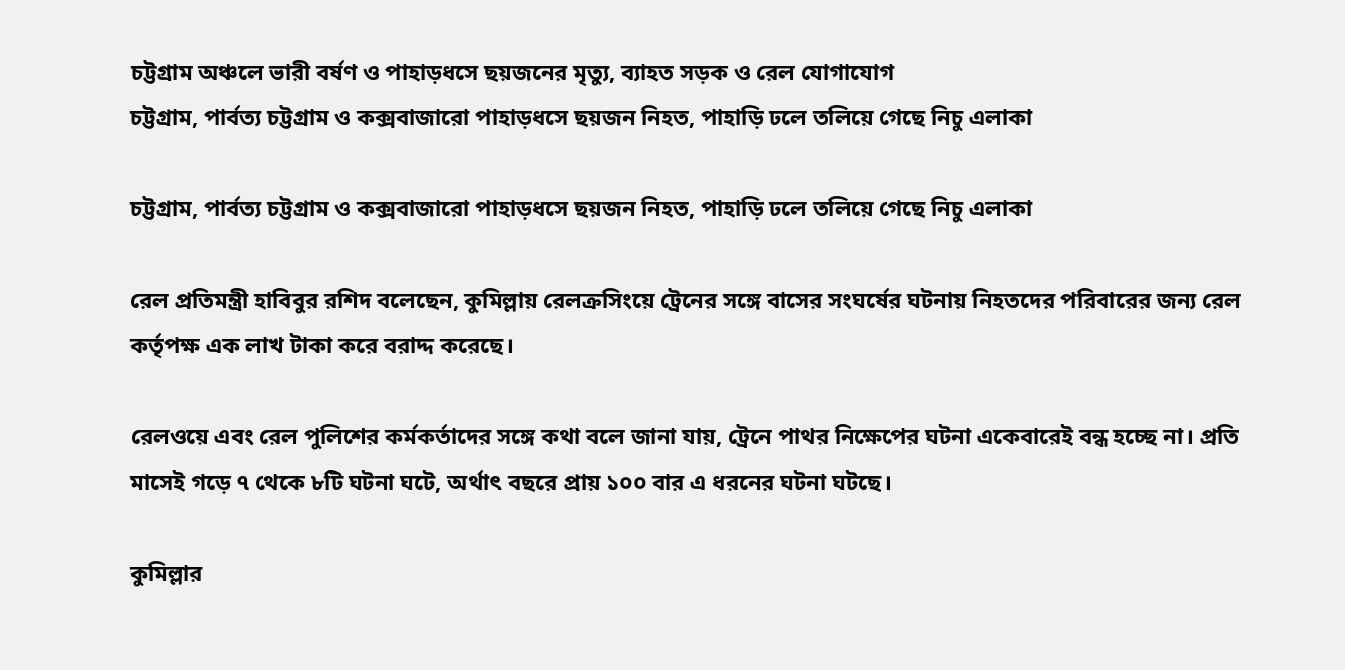চট্টগ্রাম অঞ্চলে ভারী বর্ষণ ও পাহাড়ধসে ছয়জনের মৃত্যু, ব্যাহত সড়ক ও রেল যোগাযোগ
চট্টগ্রাম, পার্বত্য চট্টগ্রাম ও কক্সবাজারো পাহাড়ধসে ছয়জন নিহত, পাহাড়ি ঢলে তলিয়ে গেছে নিচু এলাকা

চট্টগ্রাম, পার্বত্য চট্টগ্রাম ও কক্সবাজারো পাহাড়ধসে ছয়জন নিহত, পাহাড়ি ঢলে তলিয়ে গেছে নিচু এলাকা

রেল প্রতিমন্ত্রী হাবিবুর রশিদ বলেছেন, কুমিল্লায় রেলক্রসিংয়ে ট্রেনের সঙ্গে বাসের সংঘর্ষের ঘটনায় নিহতদের পরিবারের জন্য রেল কর্তৃপক্ষ এক লাখ টাকা করে বরাদ্দ করেছে।

রেলওয়ে এবং রেল পুলিশের কর্মকর্তাদের সঙ্গে কথা বলে জানা যায়, ট্রেনে পাথর নিক্ষেপের ঘটনা একেবারেই বন্ধ হচ্ছে না। প্রতি মাসেই গড়ে ৭ থেকে ৮টি ঘটনা ঘটে, অর্থাৎ বছরে প্রায় ১০০ বার এ ধরনের ঘটনা ঘটছে।

কুমিল্লার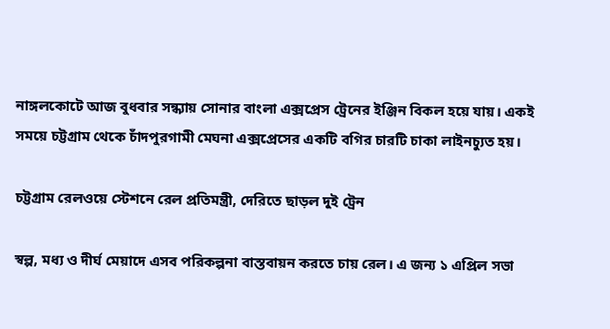নাঙ্গলকোটে আজ বুধবার সন্ধ্যায় সোনার বাংলা এক্সপ্রেস ট্রেনের ইঞ্জিন বিকল হয়ে যায়। একই সময়ে চট্টগ্রাম থেকে চাঁদপুরগামী মেঘনা এক্সপ্রেসের একটি বগির চারটি চাকা লাইনচ্যুত হয়।

চট্টগ্রাম রেলওয়ে স্টেশনে রেল প্রতিমন্ত্রী, দেরিতে ছাড়ল দুই ট্রেন

স্বল্প, মধ্য ও দীর্ঘ মেয়াদে এসব পরিকল্পনা বাস্তবায়ন করতে চায় রেল। এ জন্য ১ এপ্রিল সভা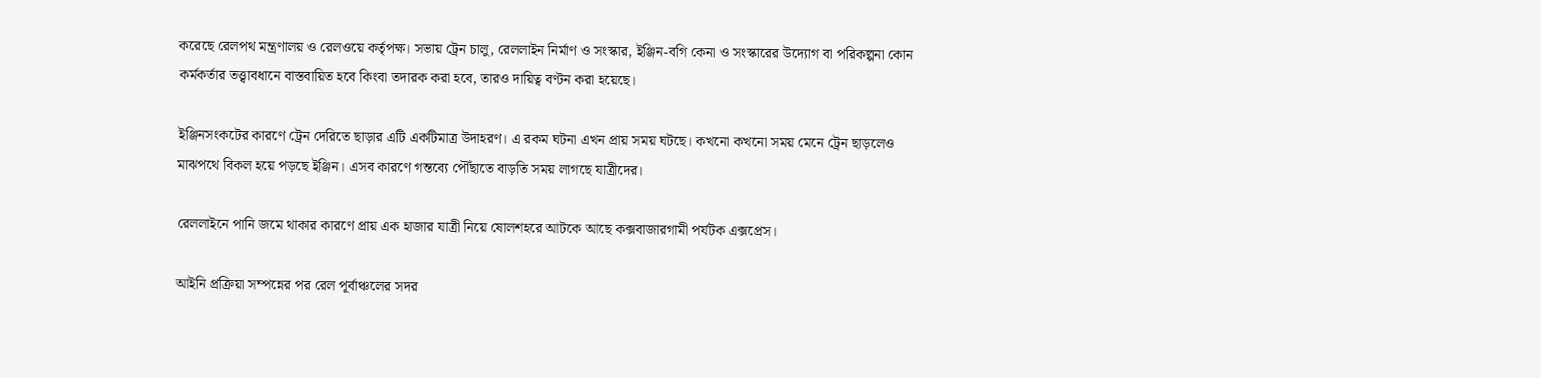করেছে রেলপথ মন্ত্রণালয় ও রেলওয়ে কর্তৃপক্ষ। সভায় ট্রেন চালু, রেললাইন নির্মাণ ও সংস্কার, ইঞ্জিন-বগি কেনা ও সংস্কারের উদ্যোগ বা পরিকল্পনা কোন কর্মকর্তার তত্ত্বাবধানে বাস্তবায়িত হবে কিংবা তদারক করা হবে, তারও দায়িত্ব বণ্টন করা হয়েছে।

ইঞ্জিনসংকটের কারণে ট্রেন দেরিতে ছাড়ার এটি একটিমাত্র উদাহরণ। এ রকম ঘটনা এখন প্রায় সময় ঘটছে। কখনো কখনো সময় মেনে ট্রেন ছাড়লেও মাঝপথে বিকল হয়ে পড়ছে ইঞ্জিন। এসব কারণে গন্তব্যে পৌঁছাতে বাড়তি সময় লাগছে যাত্রীদের।

রেললাইনে পানি জমে থাকার কারণে প্রায় এক হাজার যাত্রী নিয়ে ষোলশহরে আটকে আছে কক্সবাজারগামী পর্যটক এক্সপ্রেস।

আইনি প্রক্রিয়া সম্পন্নের পর রেল পূর্বাঞ্চলের সদর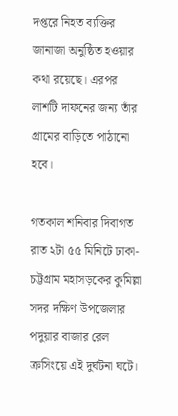দপ্তরে নিহত ব্যক্তির জানাজা অনুষ্ঠিত হওয়ার কথা রয়েছে। এরপর লাশটি দাফনের জন্য তাঁর গ্রামের বাড়িতে পাঠানো হবে।

গতকাল শনিবার দিবাগত রাত ২টা ৫৫ মিনিটে ঢাকা-চট্টগ্রাম মহাসড়কের কুমিল্লা সদর দক্ষিণ উপজেলার পদুয়ার বাজার রেল ক্রসিংয়ে এই দুর্ঘটনা ঘটে।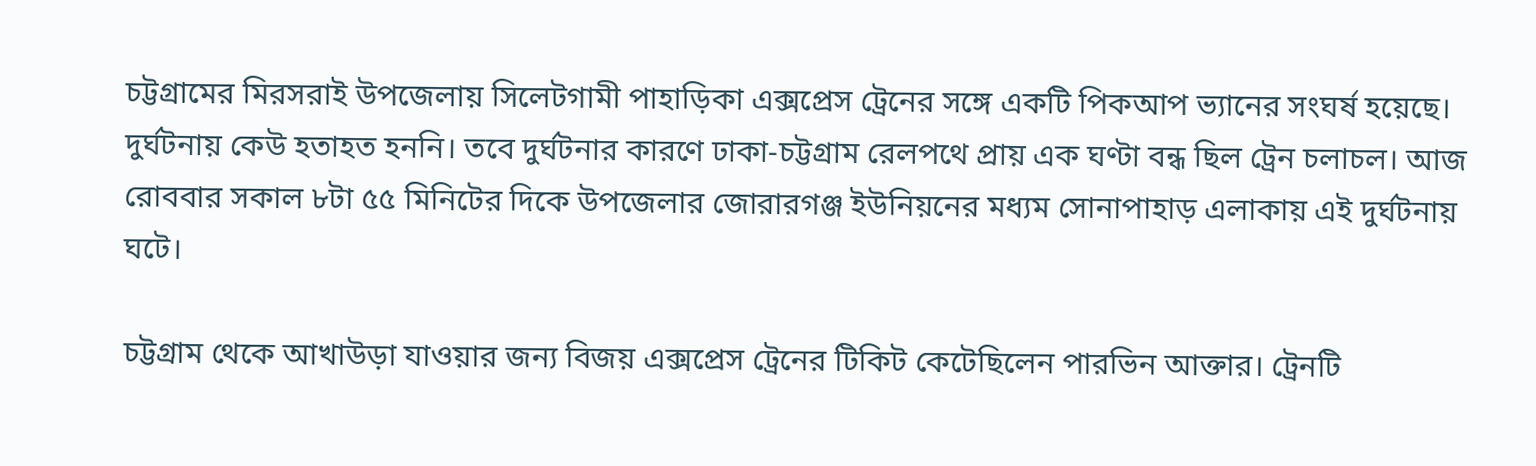চট্টগ্রামের মিরসরাই উপজেলায় সিলেটগামী পাহাড়িকা এক্সপ্রেস ট্রেনের সঙ্গে একটি পিকআপ ভ্যানের সংঘর্ষ হয়েছে। দুর্ঘটনায় কেউ হতাহত হননি। তবে দুর্ঘটনার কারণে ঢাকা-চট্টগ্রাম রেলপথে প্রায় এক ঘণ্টা বন্ধ ছিল ট্রেন চলাচল। আজ রোববার সকাল ৮টা ৫৫ মিনিটের দিকে উপজেলার জোরারগঞ্জ ইউনিয়নের মধ্যম সোনাপাহাড় এলাকায় এই দুর্ঘটনায় ঘটে।

চট্টগ্রাম থেকে আখাউড়া যাওয়ার জন্য বিজয় এক্সপ্রেস ট্রেনের টিকিট কেটেছিলেন পারভিন আক্তার। ট্রেনটি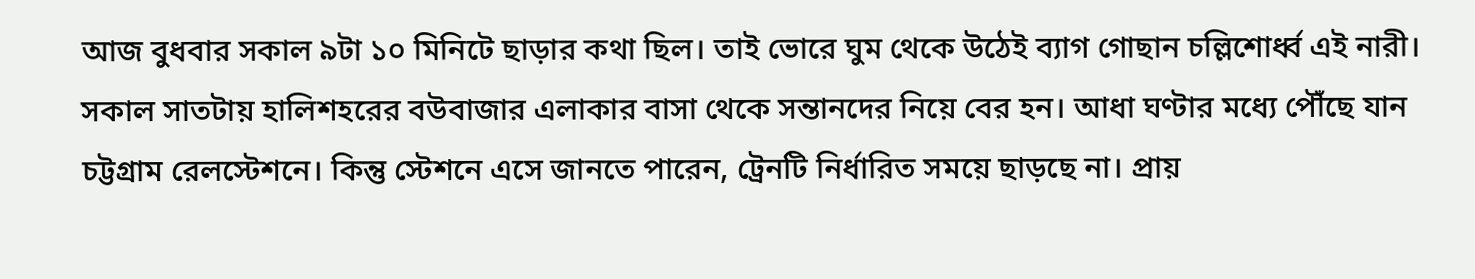আজ বুধবার সকাল ৯টা ১০ মিনিটে ছাড়ার কথা ছিল। তাই ভোরে ঘুম থেকে উঠেই ব্যাগ গোছান চল্লিশোর্ধ্ব এই নারী। সকাল সাতটায় হালিশহরের বউবাজার এলাকার বাসা থেকে সন্তানদের নিয়ে বের হন। আধা ঘণ্টার মধ্যে পৌঁছে যান চট্টগ্রাম রেলস্টেশনে। কিন্তু স্টেশনে এসে জানতে পারেন, ট্রেনটি নির্ধারিত সময়ে ছাড়ছে না। প্রায়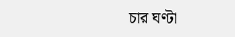চার ঘণ্টা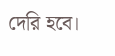দেরি হবে।